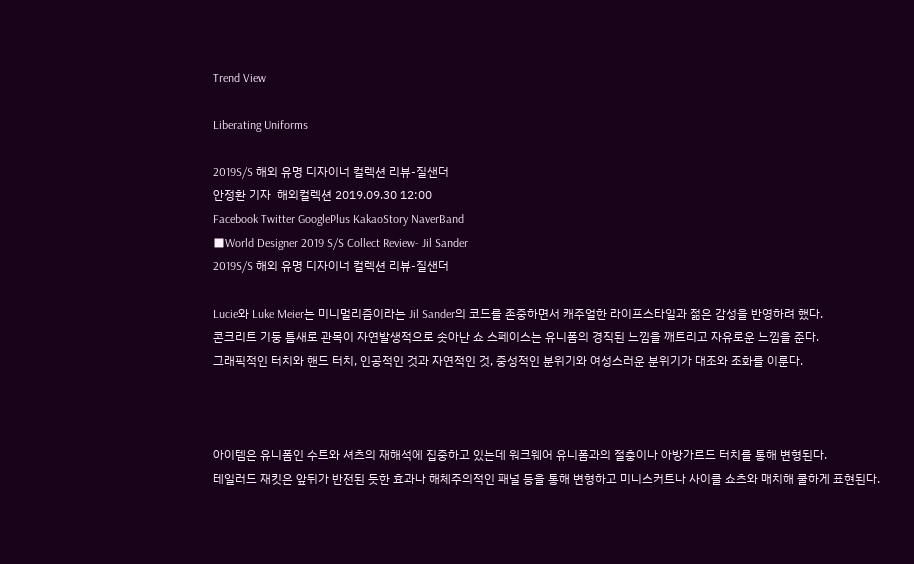Trend View

Liberating Uniforms

2019S/S 해외 유명 디자이너 컬렉션 리뷰-질샌더
안정환 기자  해외컬렉션 2019.09.30 12:00
Facebook Twitter GooglePlus KakaoStory NaverBand
■World Designer 2019 S/S Collect Review- Jil Sander
2019S/S 해외 유명 디자이너 컬렉션 리뷰-질샌더

Lucie와 Luke Meier는 미니멀리즘이라는 Jil Sander의 코드를 존중하면서 캐주얼한 라이프스타일과 젊은 감성을 반영하려 했다.
콘크리트 기둥 틈새로 관목이 자연발생적으로 솟아난 쇼 스페이스는 유니폼의 경직된 느낌을 깨트리고 자유로운 느낌을 준다.
그래픽적인 터치와 핸드 터치, 인공적인 것과 자연적인 것, 중성적인 분위기와 여성스러운 분위기가 대조와 조화를 이룬다.



아이템은 유니폼인 수트와 셔츠의 재해석에 집중하고 있는데 워크웨어 유니폼과의 절충이나 아방가르드 터치를 통해 변형된다.
테일러드 재킷은 앞뒤가 반전된 듯한 효과나 해체주의적인 패널 등을 통해 변형하고 미니스커트나 사이클 쇼츠와 매치해 쿨하게 표현된다.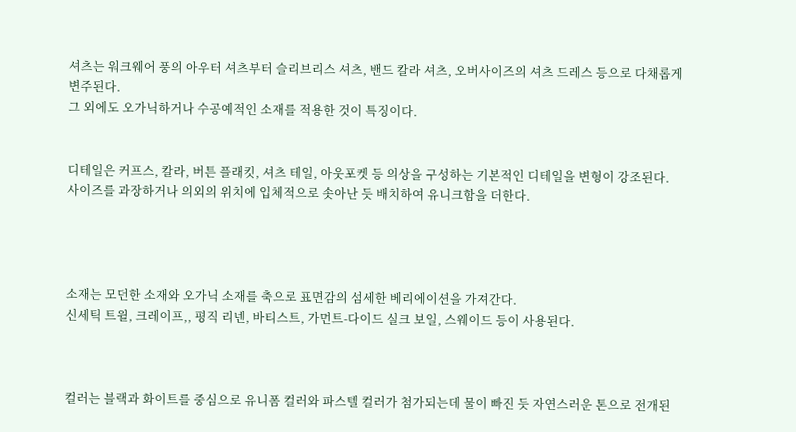셔츠는 워크웨어 풍의 아우터 셔츠부터 슬리브리스 셔츠, 밴드 칼라 셔츠, 오버사이즈의 셔츠 드레스 등으로 다채롭게 변주된다.
그 외에도 오가닉하거나 수공예적인 소재를 적용한 것이 특징이다.


디테일은 커프스, 칼라, 버튼 플래킷, 셔츠 테일, 아웃포켓 등 의상을 구성하는 기본적인 디테일을 변형이 강조된다.
사이즈를 과장하거나 의외의 위치에 입체적으로 솟아난 듯 배치하여 유니크함을 더한다.




소재는 모던한 소재와 오가닉 소재를 축으로 표면감의 섬세한 베리에이션을 가져간다.
신세틱 트윌, 크레이프,, 평직 리넨, 바티스트, 가먼트-다이드 실크 보일, 스웨이드 등이 사용된다.



컬러는 블랙과 화이트를 중심으로 유니폼 컬러와 파스텔 컬러가 첨가되는데 물이 빠진 듯 자연스러운 톤으로 전개된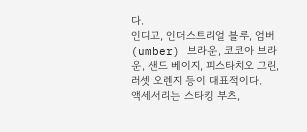다.
인디고, 인더스트리얼 블루, 엄버(umber) 브라운, 코코아 브라운, 샌드 베이지, 피스타치오 그린, 러셋 오렌지 등이 대표적이다.
액세서리는 스타킹 부츠,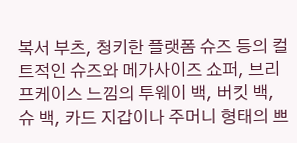복서 부츠, 청키한 플랫폼 슈즈 등의 컬트적인 슈즈와 메가사이즈 쇼퍼, 브리프케이스 느낌의 투웨이 백, 버킷 백, 슈 백, 카드 지갑이나 주머니 형태의 쁘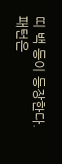띠 백 등이 등장한다.
패턴은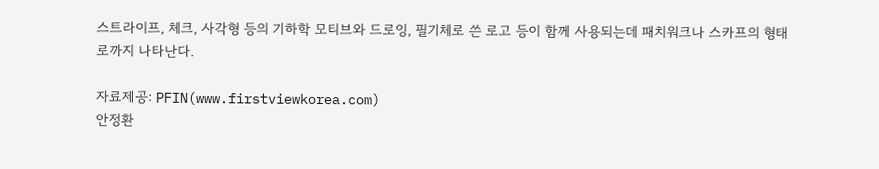스트라이프, 체크, 사각형 등의 기하학 모티브와 드로잉, 필기체로 쓴 로고 등이 함께 사용되는데 패치워크나 스카프의 형태로까지 나타난다.

자료제공: PFIN(www.firstviewkorea.com)
안정환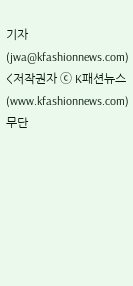기자(jwa@kfashionnews.com)
<저작권자 ⓒ K패션뉴스(www.kfashionnews.com) 무단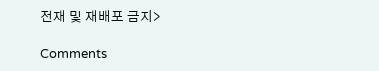전재 및 재배포 금지>

Comments